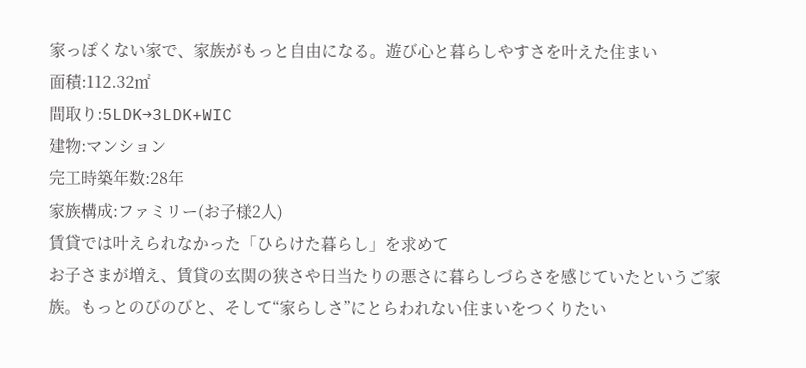家っぽくない家で、家族がもっと自由になる。遊び心と暮らしやすさを叶えた住まい
面積:112.32㎡
間取り:5LDK→3LDK+WIC
建物:マンション
完工時築年数:28年
家族構成:ファミリー(お子様2人)
賃貸では叶えられなかった「ひらけた暮らし」を求めて
お子さまが増え、賃貸の玄関の狭さや日当たりの悪さに暮らしづらさを感じていたというご家族。もっとのびのびと、そして“家らしさ”にとらわれない住まいをつくりたい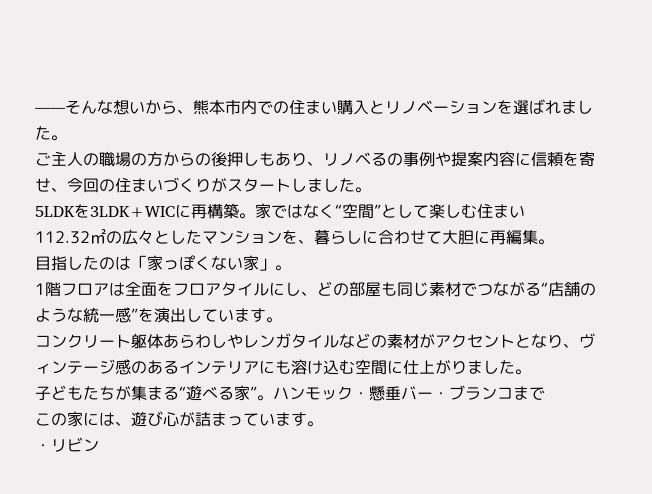——そんな想いから、熊本市内での住まい購入とリノベーションを選ばれました。
ご主人の職場の方からの後押しもあり、リノベるの事例や提案内容に信頼を寄せ、今回の住まいづくりがスタートしました。
5LDKを3LDK+WICに再構築。家ではなく“空間”として楽しむ住まい
112.32㎡の広々としたマンションを、暮らしに合わせて大胆に再編集。
目指したのは「家っぽくない家」。
1階フロアは全面をフロアタイルにし、どの部屋も同じ素材でつながる“店舗のような統一感”を演出しています。
コンクリート躯体あらわしやレンガタイルなどの素材がアクセントとなり、ヴィンテージ感のあるインテリアにも溶け込む空間に仕上がりました。
子どもたちが集まる“遊べる家”。ハンモック・懸垂バー・ブランコまで
この家には、遊び心が詰まっています。
・リビン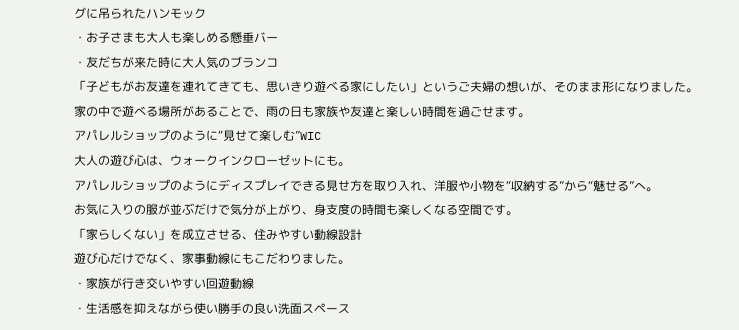グに吊られたハンモック
・お子さまも大人も楽しめる懸垂バー
・友だちが来た時に大人気のブランコ
「子どもがお友達を連れてきても、思いきり遊べる家にしたい」というご夫婦の想いが、そのまま形になりました。
家の中で遊べる場所があることで、雨の日も家族や友達と楽しい時間を過ごせます。
アパレルショップのように“見せて楽しむ”WIC
大人の遊び心は、ウォークインクローゼットにも。
アパレルショップのようにディスプレイできる見せ方を取り入れ、洋服や小物を“収納する”から“魅せる”へ。
お気に入りの服が並ぶだけで気分が上がり、身支度の時間も楽しくなる空間です。
「家らしくない」を成立させる、住みやすい動線設計
遊び心だけでなく、家事動線にもこだわりました。
・家族が行き交いやすい回遊動線
・生活感を抑えながら使い勝手の良い洗面スペース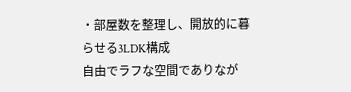・部屋数を整理し、開放的に暮らせる3LDK構成
自由でラフな空間でありなが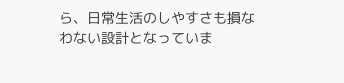ら、日常生活のしやすさも損なわない設計となっていま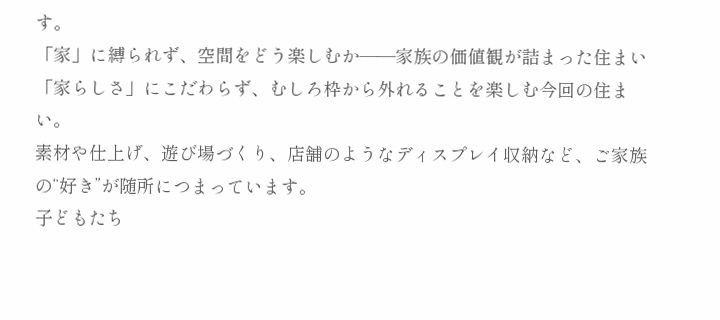す。
「家」に縛られず、空間をどう楽しむか——家族の価値観が詰まった住まい
「家らしさ」にこだわらず、むしろ枠から外れることを楽しむ今回の住まい。
素材や仕上げ、遊び場づくり、店舗のようなディスプレイ収納など、ご家族の“好き”が随所につまっています。
子どもたち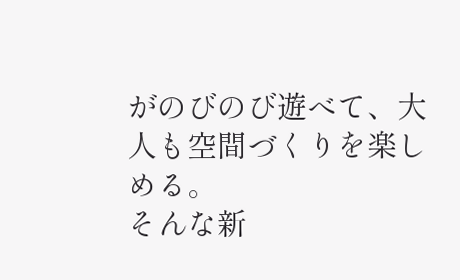がのびのび遊べて、大人も空間づくりを楽しめる。
そんな新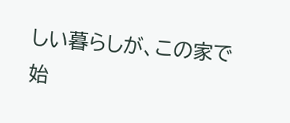しい暮らしが、この家で始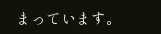まっています。